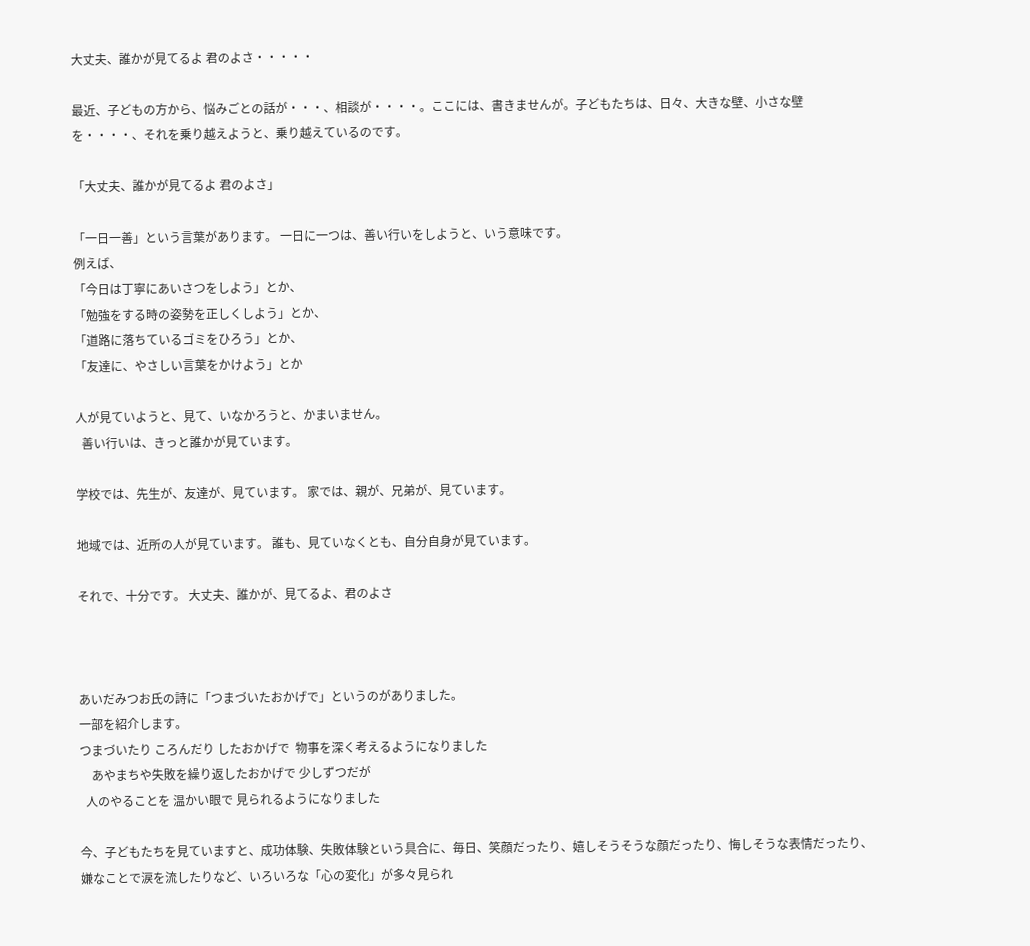大丈夫、誰かが見てるよ 君のよさ・・・・・

最近、子どもの方から、悩みごとの話が・・・、相談が・・・・。ここには、書きませんが。子どもたちは、日々、大きな壁、小さな壁を・・・・、それを乗り越えようと、乗り越えているのです。

「大丈夫、誰かが見てるよ 君のよさ」

「一日一善」という言葉があります。 一日に一つは、善い行いをしようと、いう意味です。
例えば、
「今日は丁寧にあいさつをしよう」とか、
「勉強をする時の姿勢を正しくしよう」とか、
「道路に落ちているゴミをひろう」とか、
「友達に、やさしい言葉をかけよう」とか

人が見ていようと、見て、いなかろうと、かまいません。
  善い行いは、きっと誰かが見ています。

学校では、先生が、友達が、見ています。 家では、親が、兄弟が、見ています。

地域では、近所の人が見ています。 誰も、見ていなくとも、自分自身が見ています。

それで、十分です。 大丈夫、誰かが、見てるよ、君のよさ



あいだみつお氏の詩に「つまづいたおかげで」というのがありました。
一部を紹介します。
つまづいたり ころんだり したおかげで  物事を深く考えるようになりました
    あやまちや失敗を繰り返したおかげで 少しずつだが
  人のやることを 温かい眼で 見られるようになりました

今、子どもたちを見ていますと、成功体験、失敗体験という具合に、毎日、笑顔だったり、嬉しそうそうな顔だったり、悔しそうな表情だったり、嫌なことで涙を流したりなど、いろいろな「心の変化」が多々見られ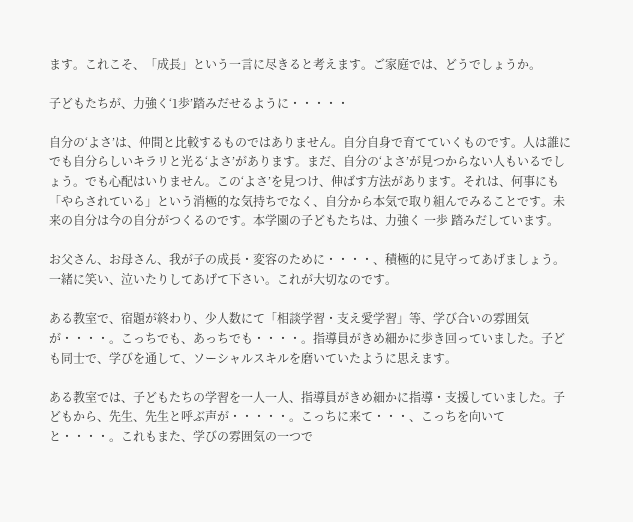ます。これこそ、「成長」という一言に尽きると考えます。ご家庭では、どうでしょうか。

子どもたちが、力強く‘1歩’踏みだせるように・・・・・

自分の‘よさ’は、仲間と比較するものではありません。自分自身で育てていくものです。人は誰にでも自分らしいキラリと光る‘よさ’があります。まだ、自分の‘よさ’が見つからない人もいるでしょう。でも心配はいりません。この‘よさ’を見つけ、伸ばす方法があります。それは、何事にも「やらされている」という消極的な気持ちでなく、自分から本気で取り組んでみることです。未来の自分は今の自分がつくるのです。本学園の子どもたちは、力強く 一歩 踏みだしています。

お父さん、お母さん、我が子の成長・変容のために・・・・、積極的に見守ってあげましょう。一緒に笑い、泣いたりしてあげて下さい。これが大切なのです。

ある教室で、宿題が終わり、少人数にて「相談学習・支え愛学習」等、学び合いの雰囲気が・・・・。こっちでも、あっちでも・・・・。指導員がきめ細かに歩き回っていました。子ども同士で、学びを通して、ソーシャルスキルを磨いていたように思えます。

ある教室では、子どもたちの学習を一人一人、指導員がきめ細かに指導・支援していました。子どもから、先生、先生と呼ぶ声が・・・・・。こっちに来て・・・、こっちを向いてと・・・・。これもまた、学びの雰囲気の一つで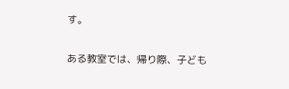す。

ある教室では、帰り際、子ども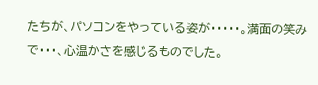たちが、パソコンをやっている姿が・・・・・。満面の笑みで・・・、心温かさを感じるものでした。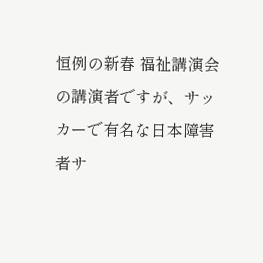恒例の新春 福祉講演会の講演者ですが、サッカーで有名な日本障害者サ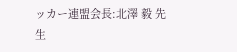ッカー連盟会長:北澤 毅 先生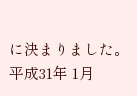に決まりました。平成31年 1月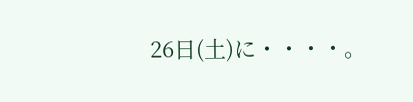26日(土)に・・・・。